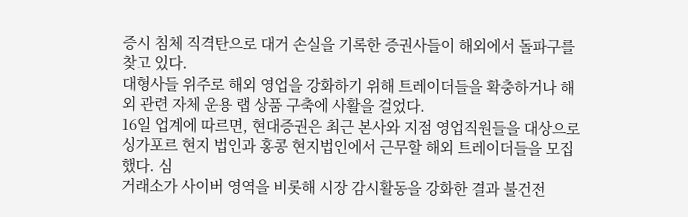증시 침체 직격탄으로 대거 손실을 기록한 증권사들이 해외에서 돌파구를 찾고 있다.
대형사들 위주로 해외 영업을 강화하기 위해 트레이더들을 확충하거나 해외 관련 자체 운용 랩 상품 구축에 사활을 걸었다.
16일 업계에 따르면, 현대증권은 최근 본사와 지점 영업직원들을 대상으로 싱가포르 현지 법인과 홍콩 현지법인에서 근무할 해외 트레이더들을 모집했다. 심
거래소가 사이버 영역을 비롯해 시장 감시활동을 강화한 결과 불건전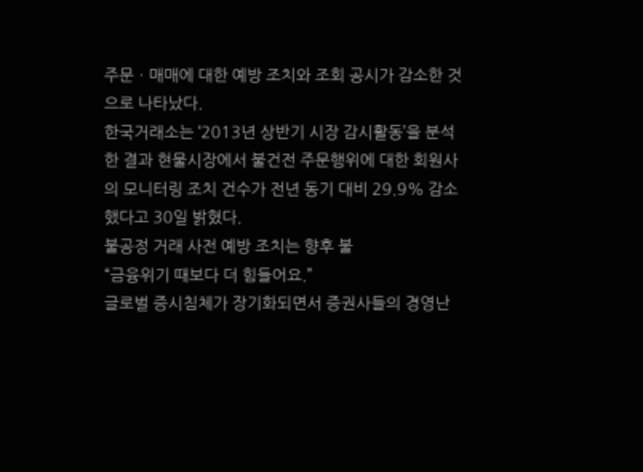주문ㆍ매매에 대한 예방 조치와 조회 공시가 감소한 것으로 나타났다.
한국거래소는 ‘2013년 상반기 시장 감시활동’을 분석한 결과 현물시장에서 불건전 주문행위에 대한 회원사의 모니터링 조치 건수가 전년 동기 대비 29.9% 감소했다고 30일 밝혔다.
불공정 거래 사전 예방 조치는 향후 불
“금융위기 때보다 더 힘들어요.”
글로벌 증시침체가 장기화되면서 증권사들의 경영난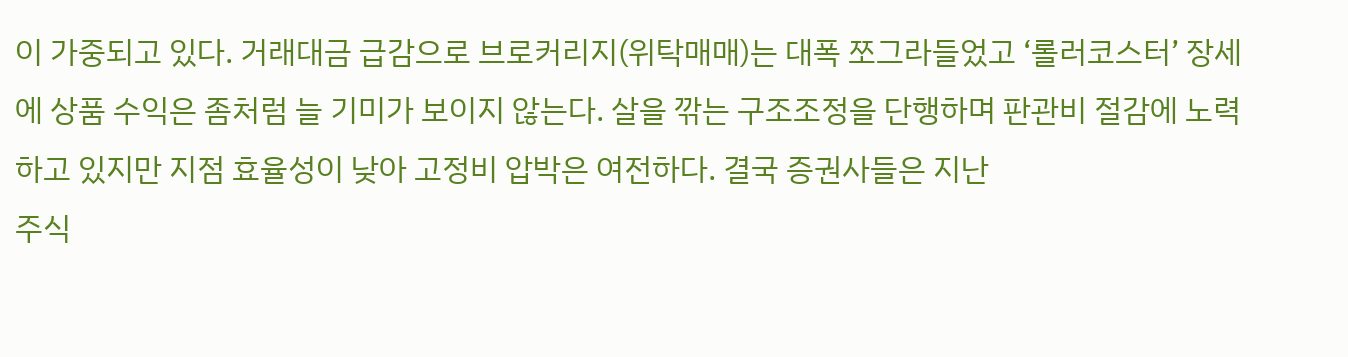이 가중되고 있다. 거래대금 급감으로 브로커리지(위탁매매)는 대폭 쪼그라들었고 ‘롤러코스터’ 장세에 상품 수익은 좀처럼 늘 기미가 보이지 않는다. 살을 깎는 구조조정을 단행하며 판관비 절감에 노력하고 있지만 지점 효율성이 낮아 고정비 압박은 여전하다. 결국 증권사들은 지난
주식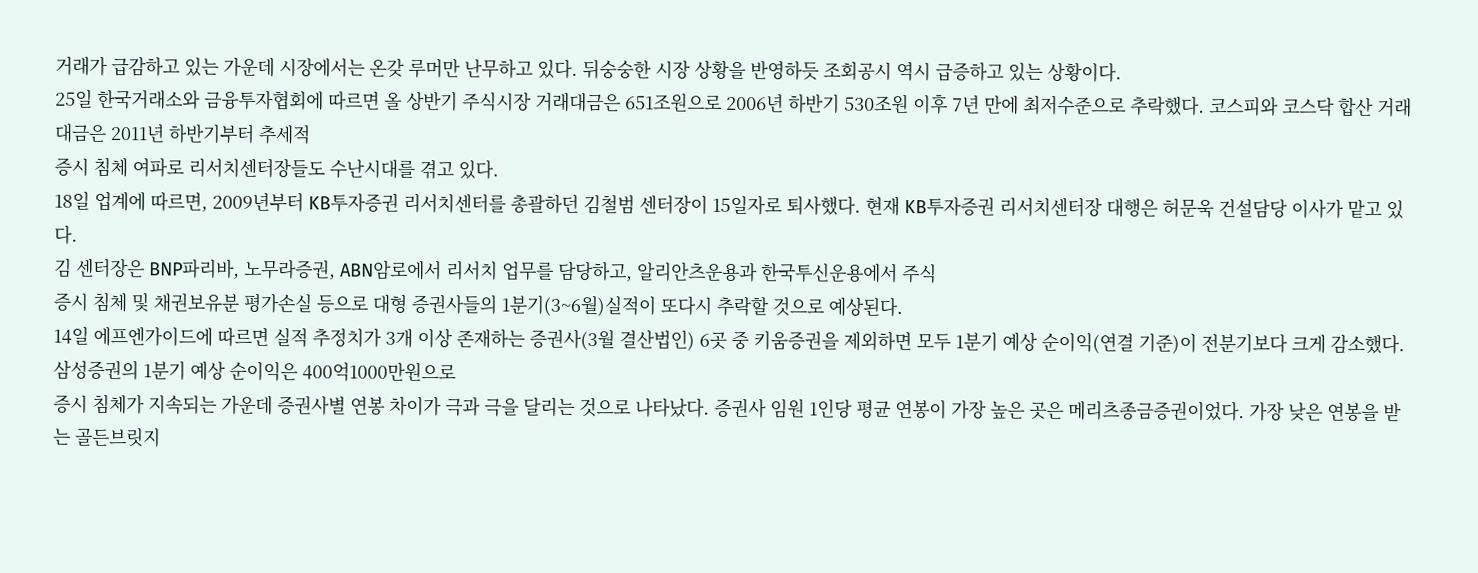거래가 급감하고 있는 가운데 시장에서는 온갖 루머만 난무하고 있다. 뒤숭숭한 시장 상황을 반영하듯 조회공시 역시 급증하고 있는 상황이다.
25일 한국거래소와 금융투자협회에 따르면 올 상반기 주식시장 거래대금은 651조원으로 2006년 하반기 530조원 이후 7년 만에 최저수준으로 추락했다. 코스피와 코스닥 합산 거래대금은 2011년 하반기부터 추세적
증시 침체 여파로 리서치센터장들도 수난시대를 겪고 있다.
18일 업계에 따르면, 2009년부터 KB투자증권 리서치센터를 총괄하던 김철범 센터장이 15일자로 퇴사했다. 현재 KB투자증권 리서치센터장 대행은 허문욱 건설담당 이사가 맡고 있다.
김 센터장은 BNP파리바, 노무라증권, ABN암로에서 리서치 업무를 담당하고, 알리안츠운용과 한국투신운용에서 주식
증시 침체 및 채권보유분 평가손실 등으로 대형 증권사들의 1분기(3~6월)실적이 또다시 추락할 것으로 예상된다.
14일 에프엔가이드에 따르면 실적 추정치가 3개 이상 존재하는 증권사(3월 결산법인) 6곳 중 키움증권을 제외하면 모두 1분기 예상 순이익(연결 기준)이 전분기보다 크게 감소했다.
삼성증권의 1분기 예상 순이익은 400억1000만원으로
증시 침체가 지속되는 가운데 증권사별 연봉 차이가 극과 극을 달리는 것으로 나타났다. 증권사 임원 1인당 평균 연봉이 가장 높은 곳은 메리츠종금증권이었다. 가장 낮은 연봉을 받는 골든브릿지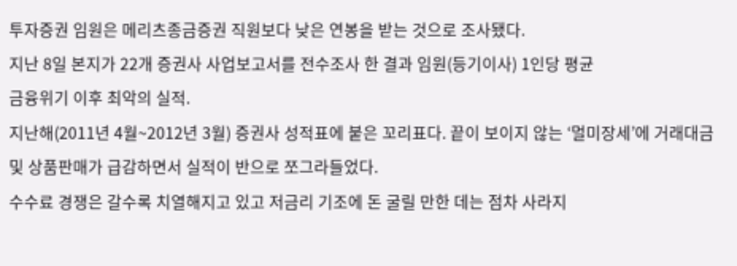투자증권 임원은 메리츠종금증권 직원보다 낮은 연봉을 받는 것으로 조사됐다.
지난 8일 본지가 22개 증권사 사업보고서를 전수조사 한 결과 임원(등기이사) 1인당 평균
금융위기 이후 최악의 실적.
지난해(2011년 4월~2012년 3월) 증권사 성적표에 붙은 꼬리표다. 끝이 보이지 않는 ‘멀미장세’에 거래대금 및 상품판매가 급감하면서 실적이 반으로 쪼그라들었다.
수수료 경쟁은 갈수록 치열해지고 있고 저금리 기조에 돈 굴릴 만한 데는 점차 사라지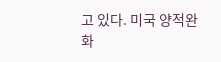고 있다. 미국 양적완화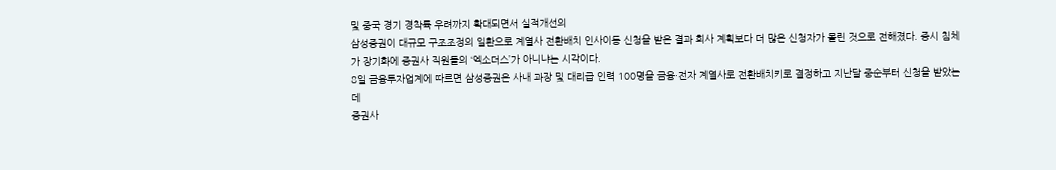및 중국 경기 경착륙 우려까지 확대되면서 실적개선의
삼성증권이 대규모 구조조정의 일환으로 계열사 전환배치 인사이동 신청을 받은 결과 회사 계획보다 더 많은 신청자가 몰린 것으로 전해졌다. 증시 침체가 장기화에 증권사 직원들의 ‘엑소더스’가 아니냐는 시각이다.
8일 금융투자업계에 따르면 삼성증권은 사내 과장 및 대리급 인력 100명을 금융·전자 계열사로 전환배치키로 결정하고 지난달 중순부터 신청을 받았는데
증권사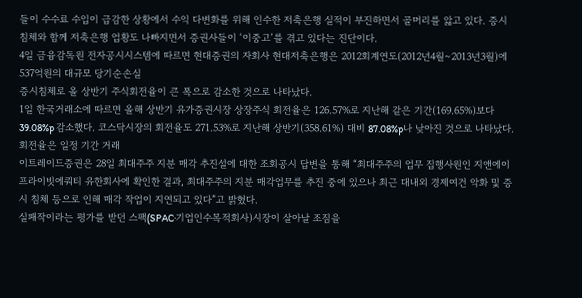들이 수수료 수입이 급감한 상황에서 수익 다변화를 위해 인수한 저축은행 실적이 부진하면서 골머리를 앓고 있다. 증시 침체와 함께 저축은행 업황도 나빠지면서 증권사들이 ‘이중고’를 겪고 있다는 진단이다.
4일 금융감독원 전자공시시스템에 따르면 현대증권의 자회사 현대저축은행은 2012회계연도(2012년4월∼2013년3월)에 537억원의 대규모 당기순손실
증시침체로 올 상반기 주식회전율이 큰 폭으로 감소한 것으로 나타났다.
1일 한국거래소에 따르면 올해 상반기 유가증권시장 상장주식 회전율은 126.57%로 지난해 같은 기간(169.65%)보다 39.08%p 감소했다. 코스닥시장의 회전율도 271.53%로 지난해 상반기(358.61%) 대비 87.08%p나 낮아진 것으로 나타났다.
회전율은 일정 기간 거래
이트레이드증권은 28일 최대주주 지분 매각 추진설에 대한 조회공시 답변을 통해 “최대주주의 업무 집행사원인 지앤에이 프라이빗에쿼티 유한회사에 확인한 결과, 최대주주의 지분 매각업무를 추진 중에 있으나 최근 대내외 경제여건 악화 및 증시 침체 등으로 인해 매각 작업이 지연되고 있다”고 밝혔다.
실패작이라는 평가를 받던 스팩(SPAC·기업인수목적회사)시장이 살아날 조짐을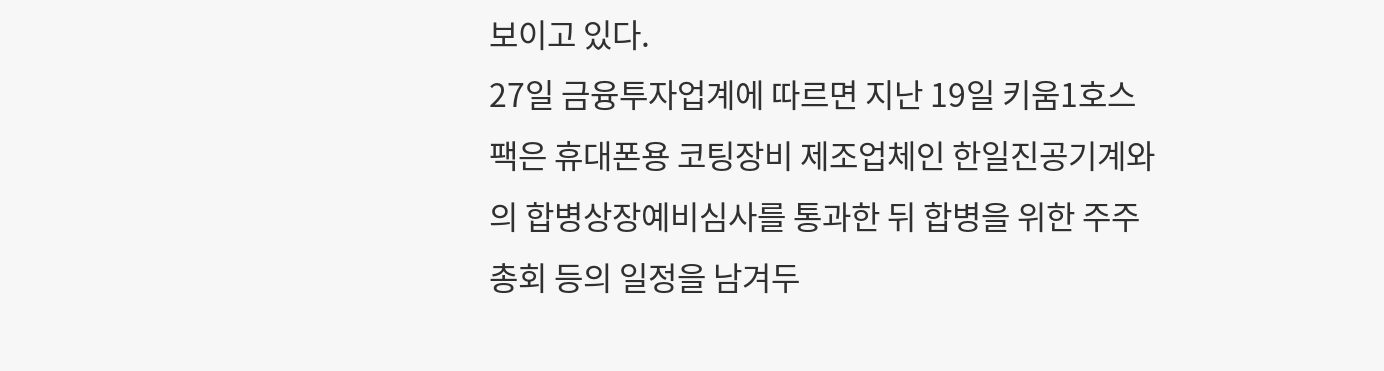보이고 있다.
27일 금융투자업계에 따르면 지난 19일 키움1호스팩은 휴대폰용 코팅장비 제조업체인 한일진공기계와의 합병상장예비심사를 통과한 뒤 합병을 위한 주주총회 등의 일정을 남겨두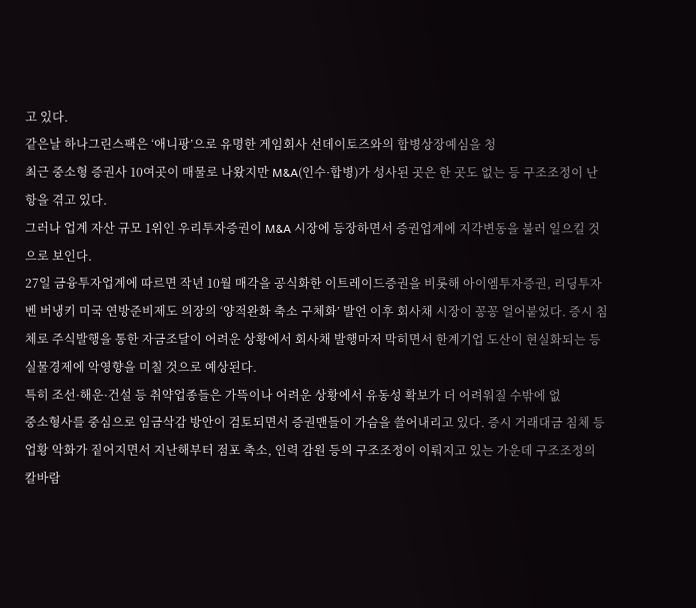고 있다.
같은날 하나그린스팩은 ‘애니팡’으로 유명한 게임회사 선데이토즈와의 합병상장예심을 청
최근 중소형 증권사 10여곳이 매물로 나왔지만 M&A(인수·합병)가 성사된 곳은 한 곳도 없는 등 구조조정이 난항을 겪고 있다.
그러나 업계 자산 규모 1위인 우리투자증권이 M&A 시장에 등장하면서 증권업계에 지각변동을 불러 일으킬 것으로 보인다.
27일 금융투자업계에 따르면 작년 10월 매각을 공식화한 이트레이드증권을 비롯해 아이엠투자증권, 리딩투자
벤 버냉키 미국 연방준비제도 의장의 ‘양적완화 축소 구체화’ 발언 이후 회사채 시장이 꽁꽁 얼어붙었다. 증시 침체로 주식발행을 통한 자금조달이 어려운 상황에서 회사채 발행마저 막히면서 한계기업 도산이 현실화되는 등 실물경제에 악영향을 미칠 것으로 예상된다.
특히 조선·해운·건설 등 취약업종들은 가뜩이나 어려운 상황에서 유동성 확보가 더 어려워질 수밖에 없
중소형사를 중심으로 임금삭감 방안이 검토되면서 증권맨들이 가슴을 쓸어내리고 있다. 증시 거래대금 침체 등 업황 악화가 짙어지면서 지난해부터 점포 축소, 인력 감원 등의 구조조정이 이뤄지고 있는 가운데 구조조정의 칼바람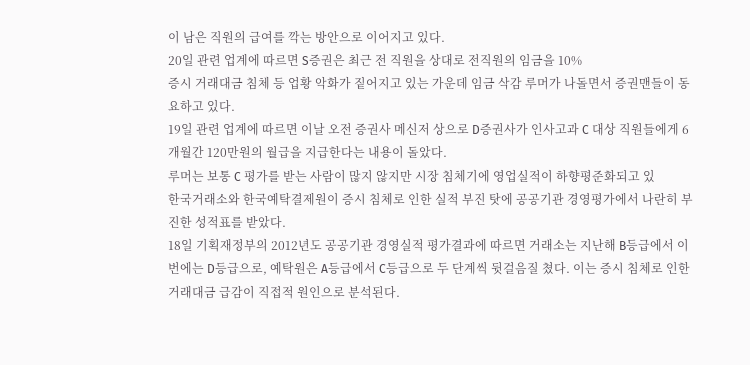이 남은 직원의 급여를 깍는 방안으로 이어지고 있다.
20일 관련 업계에 따르면 S증권은 최근 전 직원을 상대로 전직원의 임금을 10%
증시 거래대금 침체 등 업황 악화가 짙어지고 있는 가운데 임금 삭감 루머가 나돌면서 증권맨들이 동요하고 있다.
19일 관련 업계에 따르면 이날 오전 증권사 메신저 상으로 D증권사가 인사고과 C 대상 직원들에게 6개월간 120만원의 월급을 지급한다는 내용이 돌았다.
루머는 보통 C 평가를 받는 사람이 많지 않지만 시장 침체기에 영업실적이 하향평준화되고 있
한국거래소와 한국예탁결제원이 증시 침체로 인한 실적 부진 탓에 공공기관 경영평가에서 나란히 부진한 성적표를 받았다.
18일 기획재정부의 2012년도 공공기관 경영실적 평가결과에 따르면 거래소는 지난해 B등급에서 이번에는 D등급으로, 예탁원은 A등급에서 C등급으로 두 단계씩 뒷걸음질 쳤다. 이는 증시 침체로 인한 거래대금 급감이 직접적 원인으로 분석된다.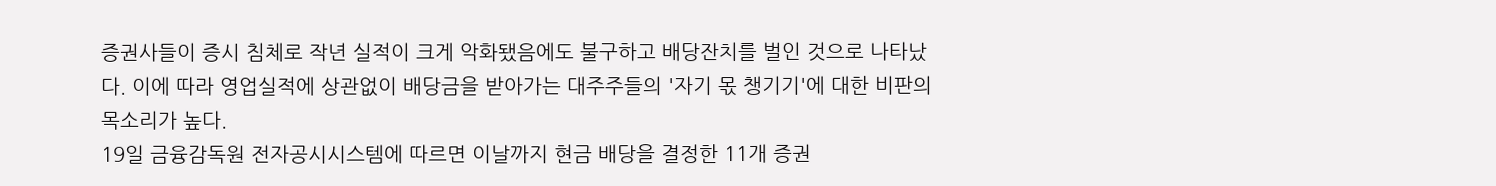증권사들이 증시 침체로 작년 실적이 크게 악화됐음에도 불구하고 배당잔치를 벌인 것으로 나타났다. 이에 따라 영업실적에 상관없이 배당금을 받아가는 대주주들의 '자기 몫 챙기기'에 대한 비판의 목소리가 높다.
19일 금융감독원 전자공시시스템에 따르면 이날까지 현금 배당을 결정한 11개 증권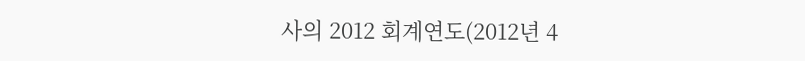사의 2012 회계연도(2012년 4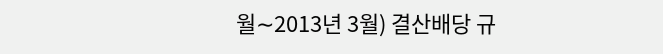월∼2013년 3월) 결산배당 규